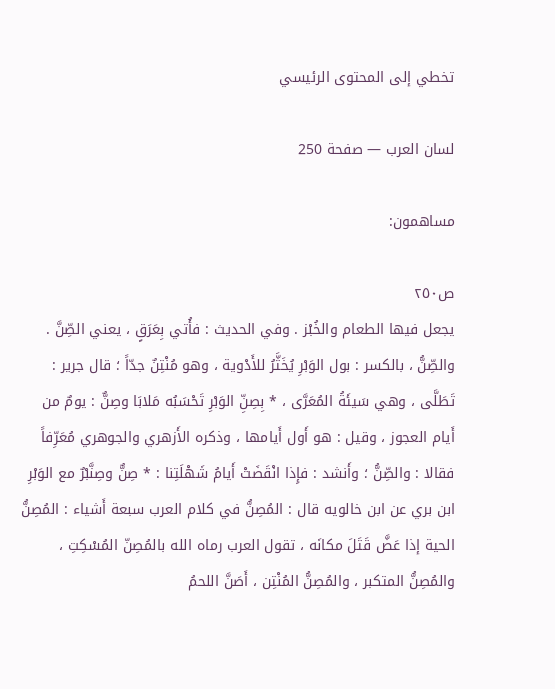تخطي إلى المحتوى الرئيسي

لسان العرب — صفحة 250

مساهمون:

ص٢٥٠
يجعل فيها الطعام والخُبْز . وفي الحديث : فأُتي بِعَرَقٍ ، يعني الصِّنَّ . والصِّنُّ ، بالكسر : بول الوَبْرِ يُخَثَّرُ للأَدْوية ، وهو مُنْتِنٌ جدّاً ؛ قال جرير : تَطَلَّى ، وهي سَيئَةُ المُعَرَّى ، * بِصِنِّ الوَبْرِ تَحْسَبُه مَلابَا وصِنٌّ : يومٌ من أَيام العجوز ، وقيل : هو أَول أَيامها ، وذكره الأَزهري والجوهري مُعَرِّفاً فقالا : والصِّنُّ ؛ وأَنشد : فإِذا انْقَضَتْ أَيامُ شَهْلَتِنا : * صِنٌّ وصِنَّبْرٌ مع الوَبْرِ ابن بري عن ابن خالويه قال : المُصِنُّ في كلام العرب سبعة أَشياء : المُصِنُّ الحية إذا عَضَّ قَتَلَ مكانَه ، تقول العرب رماه الله بالمُصِنّ المُسْكِتِ ، والمُصِنُّ المتكبر ، والمُصِنُّ المُنْتِن ، أَصَنَّ اللحمُ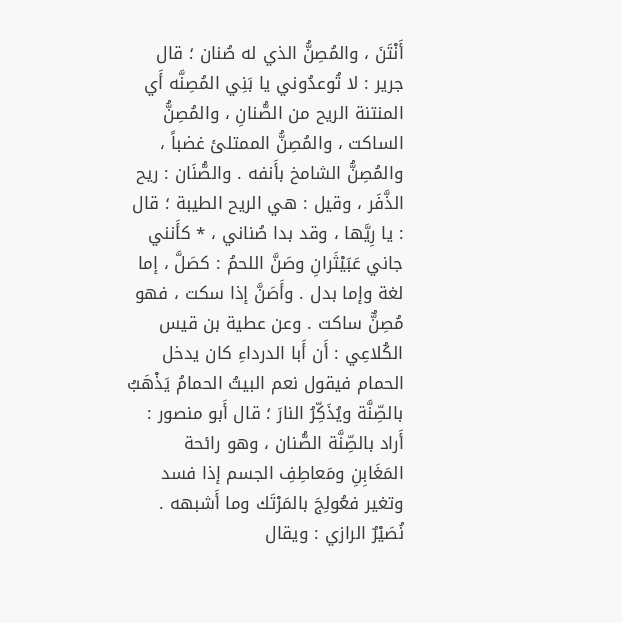أَنْتَنَ ، والمُصِنُّ الذي له صُنان ؛ قال جرير : لا تُوعدُوني يا بَنِي المُصِنَّه أَي المنتنة الريح من الصُّنانِ ، والمُصِنُّ الساكت ، والمُصِنُّ الممتلئ غضباً ، والمُصِنُّ الشامخ بأَنفه . والصُّنَان : ريح الذَّفَر ، وقيل : هي الريح الطيبة ؛ قال : يا رِيَّها ، وقد بدا صُناني ، * كأَنني جاني عَبَيْثَرانِ وصَنَّ اللحمُ : كصَلَّ ، إما لغة وإما بدل . وأَصَنَّ إذا سكت ، فهو مُصِنٌّ ساكت . وعن عطية بن قيس الكُلاعِي : أَن أَبا الدرداءِ كان يدخل الحمام فيقول نعم البيتُ الحمامُ يَذْهَبُ بالصِّنَّة ويُذَكِّرُ النارَ ؛ قال أَبو منصور : أَراد بالصِّنَّة الصُّنان ، وهو رائحة المَغَابِنِ ومَعاطِفِ الجسم إذا فسد وتغير فعُولِجَ بالمَرْتَك وما أَشبهه . نُصَيْرٌ الرازي : ويقال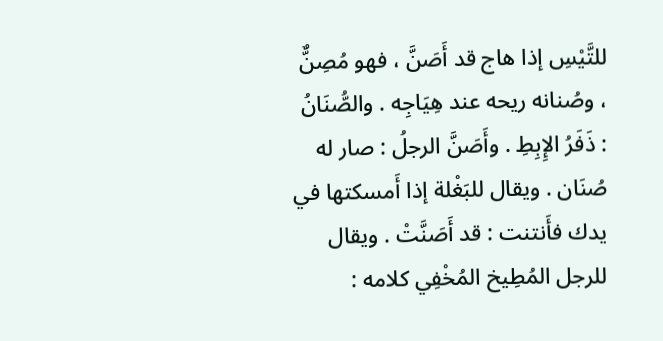للتَّيْسِ إذا هاج قد أَصَنَّ ، فهو مُصِنٌّ ، وصُنانه ريحه عند هِيَاجِه . والصُّنَانُ : ذَفَرُ الإِبِطِ . وأَصَنَّ الرجلُ : صار له صُنَان . ويقال للبَغْلة إذا أَمسكتها في يدك فأَنتنت : قد أَصَنَّتْ . ويقال للرجل المُطِيخ المُخْفِي كلامه :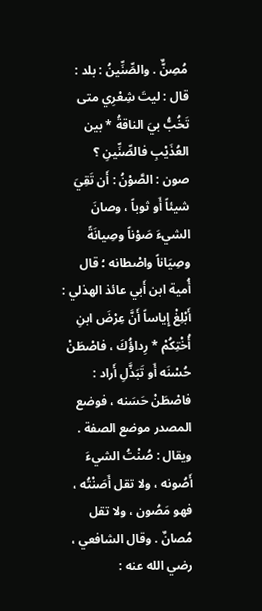مُصِنٌّ . والصِّنِّينُ : بلد : قال : ليتَ شِعْرِي متى تَخُبُّ بيَ الناقةُ * بين العُذَيْبِ فالصِّنِّينِ ؟
صون : الصَّوْنُ : أَن تَقِيَ شيئاً أَو ثوباً ، وصانَ الشيءَ صَوْناً وصِيانَةً وصِيَاناً واصْطانه ؛ قال أُمية ابن أَبي عائذ الهذلي : أَبْلِغْ إِياساً أَنَّ عِرْضَ ابنِ أُخْتِكُمْ * رِداؤُكَ ، فاصْطَنْ حُسْنَه أَو تَبَذَّلِ أَراد : فاصْطَنْ حَسَنه ، فوضع المصدر موضع الصفة . ويقال : صُنْتُ الشيءَ أَصُونه ، ولا تقل أَصَنْتُه ، فهو مَصُون ، ولا تقل مُصانٌ . وقال الشافعي ، رضي الله عنه :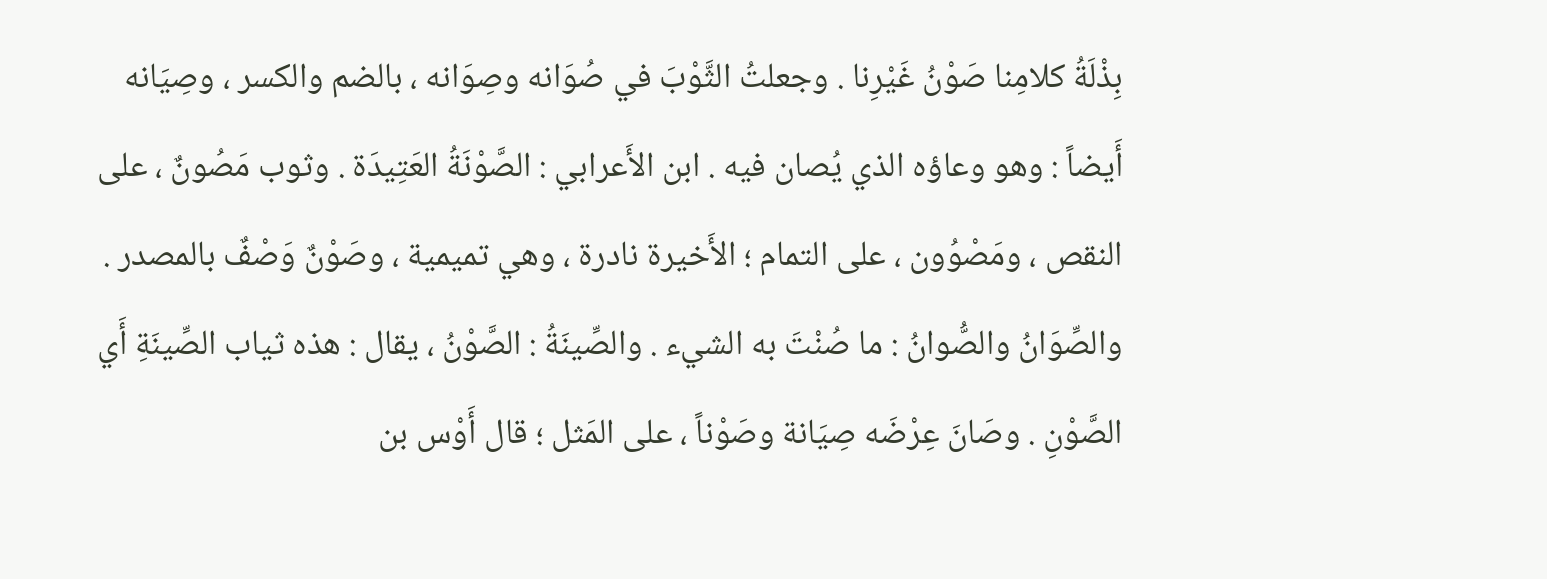بِذْلَةُ كلامِنا صَوْنُ غَيْرِنا . وجعلتُ الثَّوْبَ في صُوَانه وصِوَانه ، بالضم والكسر ، وصِيَانه أَيضاً : وهو وعاؤه الذي يُصان فيه . ابن الأَعرابي : الصَّوْنَةُ العَتِيدَة . وثوب مَصُونٌ ، على النقص ، ومَصْوُون ، على التمام ؛ الأَخيرة نادرة ، وهي تميمية ، وصَوْنٌ وَصْفٌ بالمصدر . والصِّوَانُ والصُّوانُ : ما صُنْتَ به الشيء . والصِّينَةُ : الصَّوْنُ ، يقال : هذه ثياب الصِّينَةِ أَي الصَّوْنِ . وصَانَ عِرْضَه صِيَانة وصَوْناً ، على المَثل ؛ قال أَوْس بن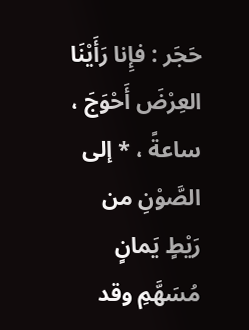حَجَر : فإِنا رَأَيْنَا العِرْضَ أَحْوَجَ ، ساعةً ، * إلى الصَّوْنِ من رَيْطٍ يَمانٍ مُسَهَّمِ وقد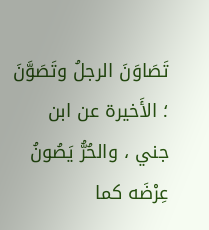تَصَاوَنَ الرجلُ وتَصَوَّنَ ؛ الأَخيرة عن ابن جني ، والحُرُّ يَصُونُ عِرْضَه كما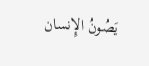يَصُونُ الإِنسان